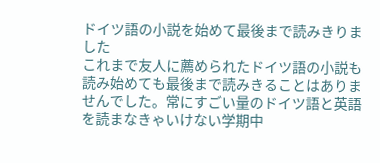ドイツ語の小説を始めて最後まで読みきりました
これまで友人に薦められたドイツ語の小説も読み始めても最後まで読みきることはありませんでした。常にすごい量のドイツ語と英語を読まなきゃいけない学期中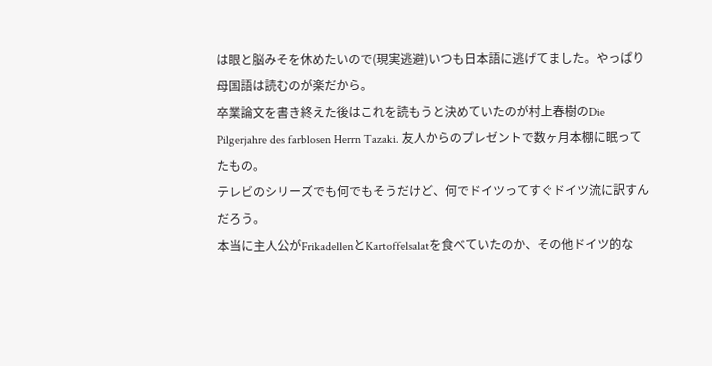は眼と脳みそを休めたいので(現実逃避)いつも日本語に逃げてました。やっぱり母国語は読むのが楽だから。
卒業論文を書き終えた後はこれを読もうと決めていたのが村上春樹のDie Pilgerjahre des farblosen Herrn Tazaki. 友人からのプレゼントで数ヶ月本棚に眠ってたもの。
テレビのシリーズでも何でもそうだけど、何でドイツってすぐドイツ流に訳すんだろう。
本当に主人公がFrikadellenとKartoffelsalatを食べていたのか、その他ドイツ的な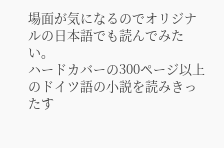場面が気になるのでオリジナルの日本語でも読んでみたい。
ハードカバーの300ページ以上のドイツ語の小説を読みきったす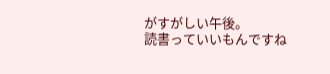がすがしい午後。
読書っていいもんですね